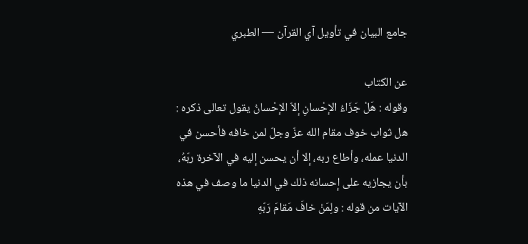جامع البيان في تأويل آي القرآن — الطبري

عن الكتاب
وقوله : هَلْ جَزَاءُ الإحْسانِ إلاّ الإحْسانُ يقول تعالى ذكره : هل ثواب خوف مقام الله عزّ وجلّ لمن خافه فأحسن في الدنيا عمله، وأطاع ربه، إلا أن يحسن إليه في الآخرة ربّهُ، بأن يجازيه على إحسانه ذلك في الدنيا ما وصف في هذه الآيات من قوله : ولِمَنْ خافَ مَقامَ رَبّهِ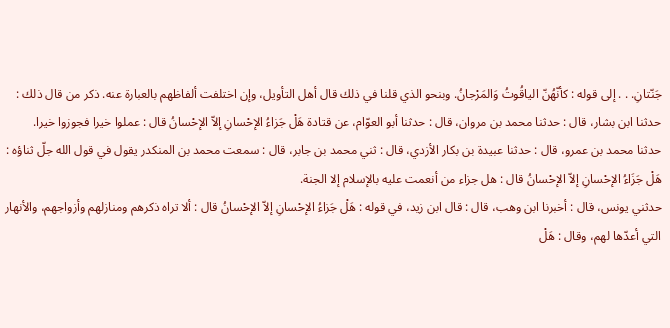جَنّتانِ. . . إلى قوله : كأنّهُنّ الياقُوتُ وَالمَرْجانُ. وبنحو الذي قلنا في ذلك قال أهل التأويل، وإن اختلفت ألفاظهم بالعبارة عنه. ذكر من قال ذلك :
حدثنا ابن بشار، قال : حدثنا محمد بن مروان، قال : حدثنا أبو العوّام، عن قتادة هَلْ جَزاءُ الإحْسانِ إلاّ الإحْسانُ قال : عملوا خيرا فجوزوا خيرا.
حدثنا محمد بن عمرو، قال : حدثنا عبيدة بن بكار الأزدي، قال : ثني محمد بن جابر، قال : سمعت محمد بن المنكدر يقول في قول الله جلّ ثناؤه : هَلْ جَزَاءُ الإحْسانِ إلاّ الإحْسانُ قال : هل جزاء من أنعمت عليه بالإسلام إلا الجنة.
حدثني يونس، قال : أخبرنا ابن وهب، قال : قال ابن زيد، في قوله : هَلْ جَزاءُ الإحْسانِ إلاّ الإحْسانُ قال : ألا تراه ذكرهم ومنازلهم وأزواجهم، والأنهار التي أعدّها لهم، وقال : هَلْ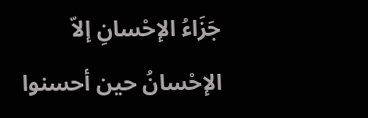جَزَاءُ الإحْسانِ إلاّ الإحْسانُ حين أحسنوا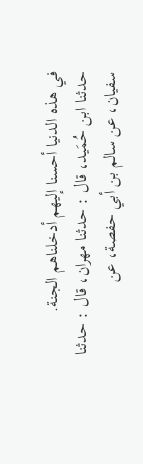في هذه الدنيا أحسنا إليهم أدخلناهم الجنة.
حدثنا ابن حُمَيد، قال : حدثنا مهران، قال : حدثنا سفيان، عن سالم بن أبي حفصة، عن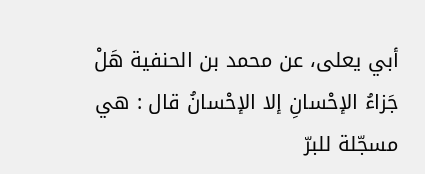أبي يعلى، عن محمد بن الحنفية هَلْ جَزاءُ الإحْسانِ إلا الإحْسانُ قال : هي مسجّلة للبرّ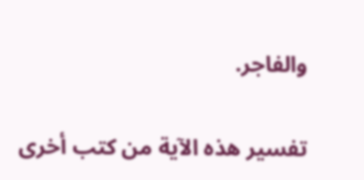والفاجر.

تفسير هذه الآية من كتب أخرى